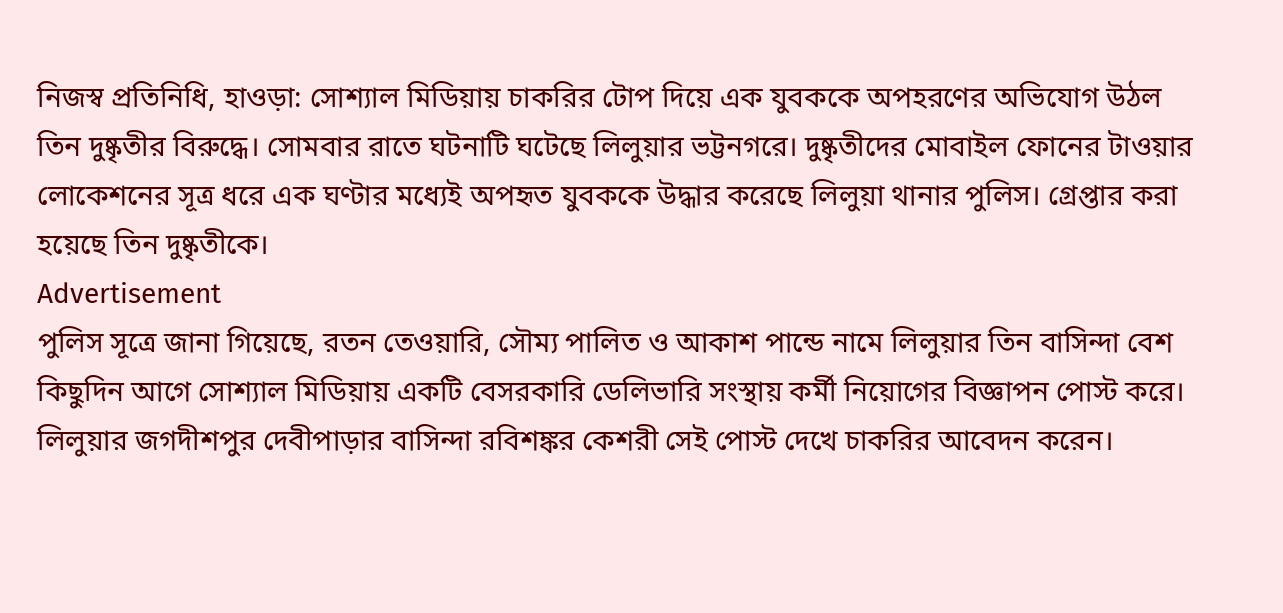নিজস্ব প্রতিনিধি, হাওড়া: সোশ্যাল মিডিয়ায় চাকরির টোপ দিয়ে এক যুবককে অপহরণের অভিযোগ উঠল তিন দুষ্কৃতীর বিরুদ্ধে। সোমবার রাতে ঘটনাটি ঘটেছে লিলুয়ার ভট্টনগরে। দুষ্কৃতীদের মোবাইল ফোনের টাওয়ার লোকেশনের সূত্র ধরে এক ঘণ্টার মধ্যেই অপহৃত যুবককে উদ্ধার করেছে লিলুয়া থানার পুলিস। গ্রেপ্তার করা হয়েছে তিন দুষ্কৃতীকে।
Advertisement
পুলিস সূত্রে জানা গিয়েছে, রতন তেওয়ারি, সৌম্য পালিত ও আকাশ পান্ডে নামে লিলুয়ার তিন বাসিন্দা বেশ কিছুদিন আগে সোশ্যাল মিডিয়ায় একটি বেসরকারি ডেলিভারি সংস্থায় কর্মী নিয়োগের বিজ্ঞাপন পোস্ট করে। লিলুয়ার জগদীশপুর দেবীপাড়ার বাসিন্দা রবিশঙ্কর কেশরী সেই পোস্ট দেখে চাকরির আবেদন করেন।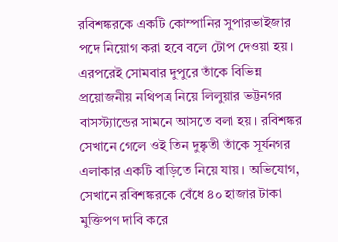রবিশঙ্করকে একটি কোম্পানির সুপারভাইজার পদে নিয়োগ করা হবে বলে টোপ দেওয়া হয়। এরপরেই সোমবার দুপুরে তাঁকে বিভিন্ন প্রয়োজনীয় নথিপত্র নিয়ে লিলুয়ার ভট্টনগর বাসস্ট্যান্ডের সামনে আসতে বলা হয়। রবিশঙ্কর সেখানে গেলে ওই তিন দুষ্কৃতী তাঁকে সূর্যনগর এলাকার একটি বাড়িতে নিয়ে যায়। অভিযোগ, সেখানে রবিশঙ্করকে বেঁধে ৪০ হাজার টাকা মুক্তিপণ দাবি করে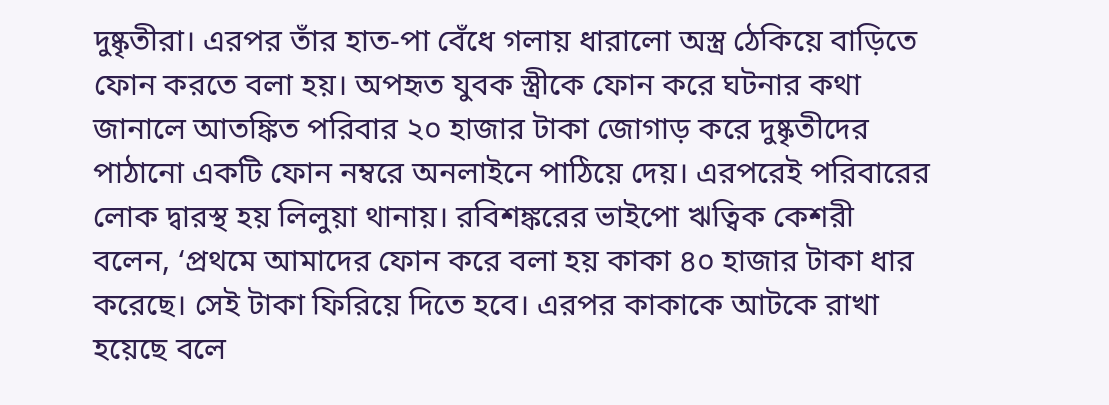দুষ্কৃতীরা। এরপর তাঁর হাত-পা বেঁধে গলায় ধারালো অস্ত্র ঠেকিয়ে বাড়িতে ফোন করতে বলা হয়। অপহৃত যুবক স্ত্রীকে ফোন করে ঘটনার কথা জানালে আতঙ্কিত পরিবার ২০ হাজার টাকা জোগাড় করে দুষ্কৃতীদের পাঠানো একটি ফোন নম্বরে অনলাইনে পাঠিয়ে দেয়। এরপরেই পরিবারের লোক দ্বারস্থ হয় লিলুয়া থানায়। রবিশঙ্করের ভাইপো ঋত্বিক কেশরী বলেন, ‘প্রথমে আমাদের ফোন করে বলা হয় কাকা ৪০ হাজার টাকা ধার করেছে। সেই টাকা ফিরিয়ে দিতে হবে। এরপর কাকাকে আটকে রাখা হয়েছে বলে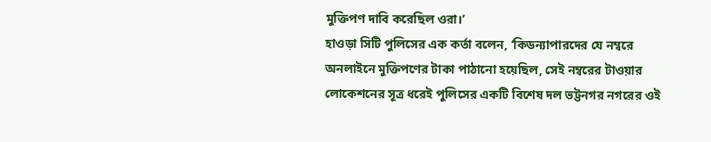মুক্তিপণ দাবি করেছিল ওরা।’
হাওড়া সিটি পুলিসের এক কর্তা বলেন, ‘কিডন্যাপারদের যে নম্বরে অনলাইনে মুক্তিপণের টাকা পাঠানো হয়েছিল, সেই নম্বরের টাওয়ার লোকেশনের সূত্র ধরেই পুলিসের একটি বিশেষ দল ভট্টনগর নগরের ওই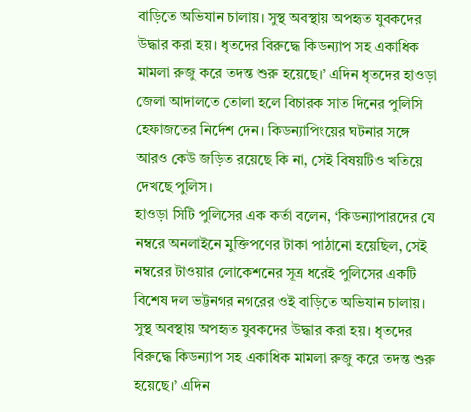বাড়িতে অভিযান চালায়। সুস্থ অবস্থায় অপহৃত যুবকদের উদ্ধার করা হয়। ধৃতদের বিরুদ্ধে কিডন্যাপ সহ একাধিক মামলা রুজু করে তদন্ত শুরু হয়েছে।’ এদিন ধৃতদের হাওড়া জেলা আদালতে তোলা হলে বিচারক সাত দিনের পুলিসি হেফাজতের নির্দেশ দেন। কিডন্যাপিংয়ের ঘটনার সঙ্গে আরও কেউ জড়িত রয়েছে কি না, সেই বিষয়টিও খতিয়ে দেখছে পুলিস।
হাওড়া সিটি পুলিসের এক কর্তা বলেন, ‘কিডন্যাপারদের যে নম্বরে অনলাইনে মুক্তিপণের টাকা পাঠানো হয়েছিল, সেই নম্বরের টাওয়ার লোকেশনের সূত্র ধরেই পুলিসের একটি বিশেষ দল ভট্টনগর নগরের ওই বাড়িতে অভিযান চালায়। সুস্থ অবস্থায় অপহৃত যুবকদের উদ্ধার করা হয়। ধৃতদের বিরুদ্ধে কিডন্যাপ সহ একাধিক মামলা রুজু করে তদন্ত শুরু হয়েছে।’ এদিন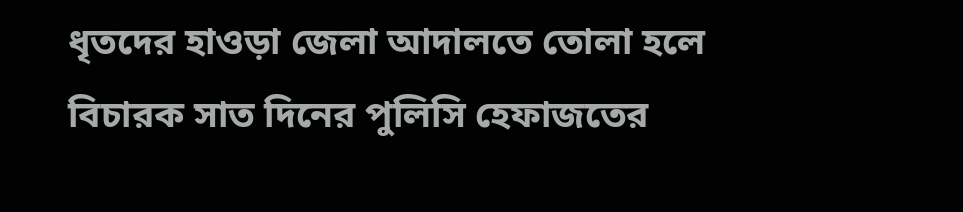ধৃতদের হাওড়া জেলা আদালতে তোলা হলে বিচারক সাত দিনের পুলিসি হেফাজতের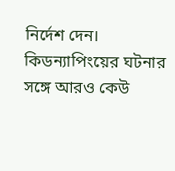নির্দেশ দেন। কিডন্যাপিংয়ের ঘটনার সঙ্গে আরও কেউ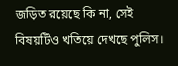জড়িত রয়েছে কি না, সেই বিষয়টিও খতিয়ে দেখছে পুলিস।